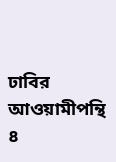ঢাবির আওয়ামীপন্থি ৪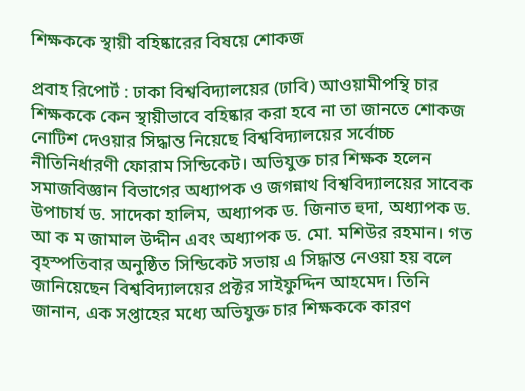শিক্ষককে স্থায়ী বহিষ্কারের বিষয়ে শোকজ

প্রবাহ রিপোর্ট : ঢাকা বিশ্ববিদ্যালয়ের (ঢাবি) আওয়ামীপন্থি চার শিক্ষককে কেন স্থায়ীভাবে বহিষ্কার করা হবে না তা জানতে শোকজ নোটিশ দেওয়ার সিদ্ধান্ত নিয়েছে বিশ্ববিদ্যালয়ের সর্বোচ্চ নীতিনির্ধারণী ফোরাম সিন্ডিকেট। অভিযুক্ত চার শিক্ষক হলেন সমাজবিজ্ঞান বিভাগের অধ্যাপক ও জগন্নাথ বিশ্ববিদ্যালয়ের সাবেক উপাচার্য ড. সাদেকা হালিম, অধ্যাপক ড. জিনাত হুদা, অধ্যাপক ড. আ ক ম জামাল উদ্দীন এবং অধ্যাপক ড. মো. মশিউর রহমান। গত বৃহস্পতিবার অনুষ্ঠিত সিন্ডিকেট সভায় এ সিদ্ধান্ত নেওয়া হয় বলে জানিয়েছেন বিশ্ববিদ্যালয়ের প্রক্টর সাইফুদ্দিন আহমেদ। তিনি জানান, এক সপ্তাহের মধ্যে অভিযুক্ত চার শিক্ষককে কারণ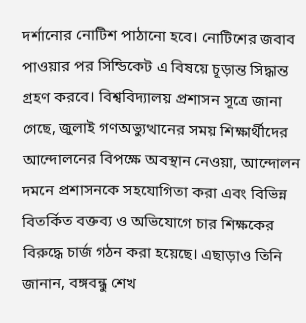দর্শানোর নোটিশ পাঠানো হবে। নোটিশের জবাব পাওয়ার পর সিন্ডিকেট এ বিষয়ে চূড়ান্ত সিদ্ধান্ত গ্রহণ করবে। বিশ্ববিদ্যালয় প্রশাসন সূত্রে জানা গেছে, জুলাই গণঅভ্যুত্থানের সময় শিক্ষার্থীদের আন্দোলনের বিপক্ষে অবস্থান নেওয়া, আন্দোলন দমনে প্রশাসনকে সহযোগিতা করা এবং বিভিন্ন বিতর্কিত বক্তব্য ও অভিযোগে চার শিক্ষকের বিরুদ্ধে চার্জ গঠন করা হয়েছে। এছাড়াও তিনি জানান, বঙ্গবন্ধু শেখ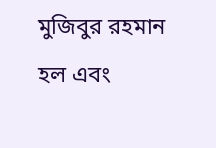মুজিবুর রহমান হল এবং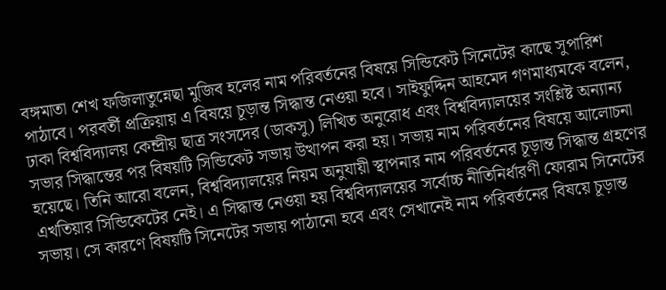বঙ্গমাতা শেখ ফজিলাতুন্নেছা মুজিব হলের নাম পরিবর্তনের বিষয়ে সিন্ডিকেট সিনেটের কাছে সুপারিশ পাঠাবে। পরবর্তী প্রক্রিয়ায় এ বিষয়ে চূড়ান্ত সিদ্ধান্ত নেওয়া হবে। সাইফুদ্দিন আহমেদ গণমাধ্যমকে বলেন, ঢাকা বিশ্ববিদ্যালয় কেন্দ্রীয় ছাত্র সংসদের (ডাকসু) লিখিত অনুরোধ এবং বিশ্ববিদ্যালয়ের সংশ্লিষ্ট অন্যান্য সভার সিদ্ধান্তের পর বিষয়টি সিন্ডিকেট সভায় উত্থাপন করা হয়। সভায় নাম পরিবর্তনের বিষয়ে আলোচনা হয়েছে। তিনি আরো বলেন, বিশ্ববিদ্যালয়ের নিয়ম অনুযায়ী স্থাপনার নাম পরিবর্তনের চূড়ান্ত সিদ্ধান্ত গ্রহণের এখতিয়ার সিন্ডিকেটের নেই। এ সিদ্ধান্ত নেওয়া হয় বিশ্ববিদ্যালয়ের সর্বোচ্চ নীতিনির্ধারণী ফোরাম সিনেটের সভায়। সে কারণে বিষয়টি সিনেটের সভায় পাঠানো হবে এবং সেখানেই নাম পরিবর্তনের বিষয়ে চূড়ান্ত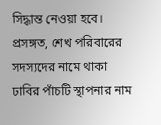সিদ্ধান্ত নেওয়া হবে। প্রসঙ্গত, শেখ পরিবারের সদস্যদের নামে থাকা ঢাবির পাঁচটি স্থাপনার নাম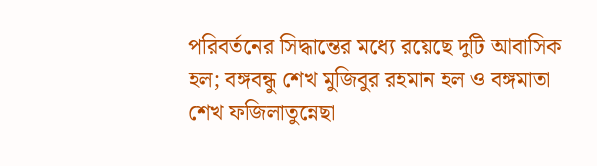পরিবর্তনের সিদ্ধান্তের মধ্যে রয়েছে দুটি আবাসিক হল; বঙ্গবন্ধু শেখ মুজিবুর রহমান হল ও বঙ্গমাতা শেখ ফজিলাতুন্নেছা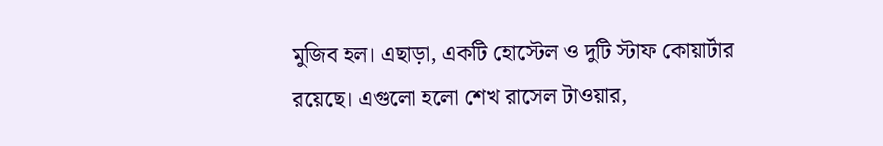মুজিব হল। এছাড়া, একটি হোস্টেল ও দুটি স্টাফ কোয়ার্টার রয়েছে। এগুলো হলো শেখ রাসেল টাওয়ার,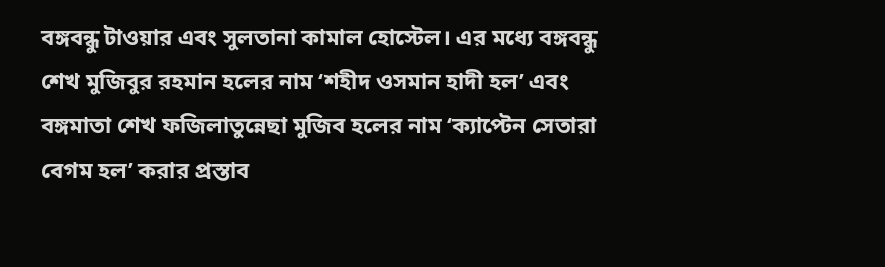বঙ্গবন্ধু টাওয়ার এবং সুলতানা কামাল হোস্টেল। এর মধ্যে বঙ্গবন্ধু শেখ মুজিবুর রহমান হলের নাম ‘শহীদ ওসমান হাদী হল’ এবং বঙ্গমাতা শেখ ফজিলাতুন্নেছা মুজিব হলের নাম ‘ক্যাপ্টেন সেতারা বেগম হল’ করার প্রস্তাব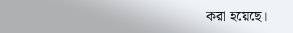করা হয়েছে।